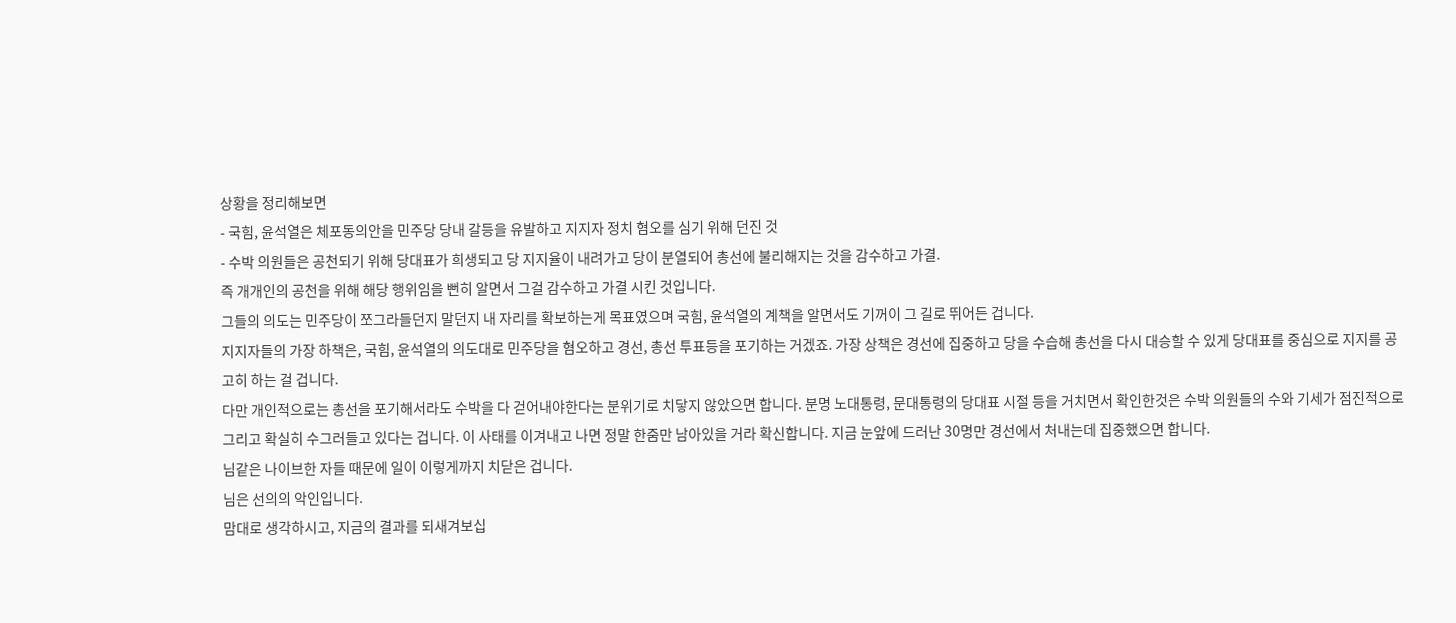상황을 정리해보면
- 국힘, 윤석열은 체포동의안을 민주당 당내 갈등을 유발하고 지지자 정치 혐오를 심기 위해 던진 것
- 수박 의원들은 공천되기 위해 당대표가 희생되고 당 지지율이 내려가고 당이 분열되어 총선에 불리해지는 것을 감수하고 가결.
즉 개개인의 공천을 위해 해당 행위임을 뻔히 알면서 그걸 감수하고 가결 시킨 것입니다.
그들의 의도는 민주당이 쪼그라들던지 말던지 내 자리를 확보하는게 목표였으며 국힘, 윤석열의 계책을 알면서도 기꺼이 그 길로 뛰어든 겁니다.
지지자들의 가장 하책은, 국힘, 윤석열의 의도대로 민주당을 혐오하고 경선, 총선 투표등을 포기하는 거겠죠. 가장 상책은 경선에 집중하고 당을 수습해 총선을 다시 대승할 수 있게 당대표를 중심으로 지지를 공고히 하는 걸 겁니다.
다만 개인적으로는 총선을 포기해서라도 수박을 다 걷어내야한다는 분위기로 치닿지 않았으면 합니다. 분명 노대통령, 문대통령의 당대표 시절 등을 거치면서 확인한것은 수박 의원들의 수와 기세가 점진적으로 그리고 확실히 수그러들고 있다는 겁니다. 이 사태를 이겨내고 나면 정말 한줌만 남아있을 거라 확신합니다. 지금 눈앞에 드러난 30명만 경선에서 처내는데 집중했으면 합니다.
님같은 나이브한 자들 때문에 일이 이렇게까지 치닫은 겁니다.
님은 선의의 악인입니다.
맘대로 생각하시고, 지금의 결과를 되새겨보십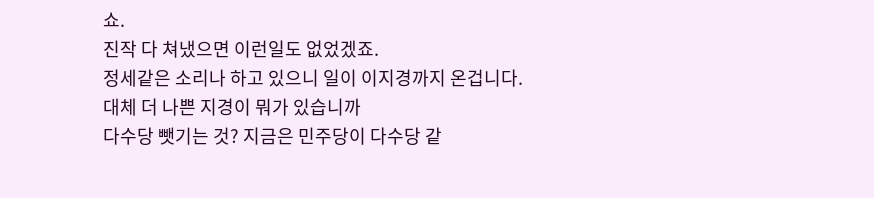쇼.
진작 다 쳐냈으면 이런일도 없었겠죠.
정세같은 소리나 하고 있으니 일이 이지경까지 온겁니다.
대체 더 나쁜 지경이 뭐가 있습니까
다수당 뺏기는 것? 지금은 민주당이 다수당 같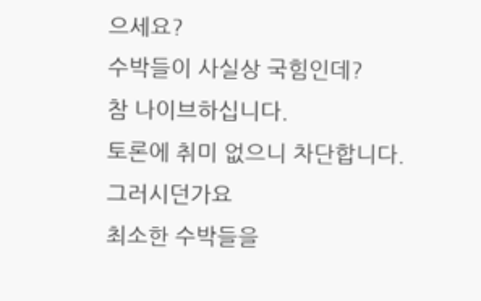으세요?
수박들이 사실상 국힘인데?
참 나이브하십니다.
토론에 취미 없으니 차단합니다.
그러시던가요
최소한 수박들을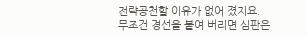전략공천할 이유가 없어 졌지요.
무조건 경선을 붙여 버리면 심판은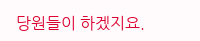당원들이 하겠지요.